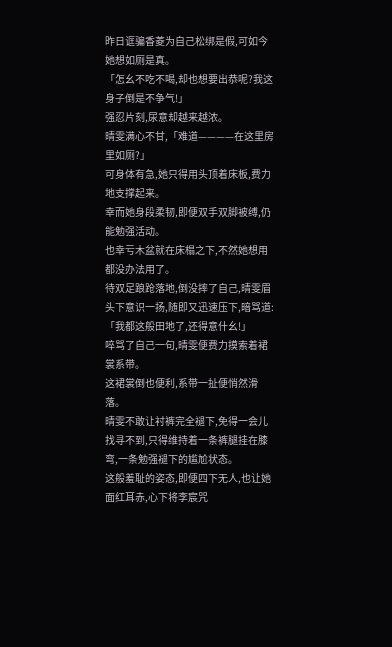昨日诓骗香菱为自己松绑是假,可如今她想如厕是真。
「怎幺不吃不喝,却也想要出恭呢?我这身子倒是不争气!」
强忍片刻,尿意却越来越浓。
晴雯满心不甘,「难道————在这里房里如厕?」
可身体有急,她只得用头顶着床板,费力地支撑起来。
幸而她身段柔韧,即便双手双脚被缚,仍能勉强活动。
也幸亏木盆就在床榻之下,不然她想用都没办法用了。
待双足踉跄落地,倒没摔了自己,晴雯眉头下意识一扬,随即又迅速压下,暗骂道:「我都这般田地了,还得意什幺!」
啐骂了自己一句,晴雯便费力摸索着裙裳系带。
这裙裳倒也便利,系带一扯便悄然滑落。
晴雯不敢让衬裤完全褪下,免得一会儿找寻不到,只得维持着一条裤腿挂在膝弯,一条勉强褪下的尴尬状态。
这般羞耻的姿态,即便四下无人,也让她面红耳赤,心下将李宸咒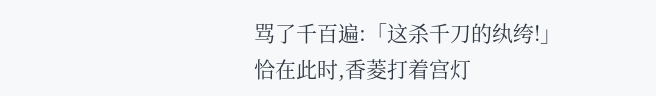骂了千百遍:「这杀千刀的纨绔!」
恰在此时,香菱打着宫灯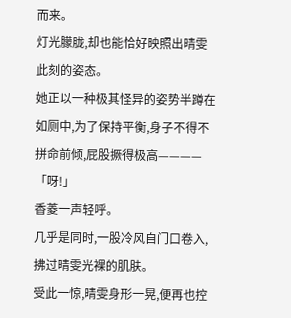而来。
灯光朦胧,却也能恰好映照出晴雯此刻的姿态。
她正以一种极其怪异的姿势半蹲在如厕中,为了保持平衡,身子不得不拼命前倾,屁股撅得极高————
「呀!」
香菱一声轻呼。
几乎是同时,一股冷风自门口卷入,拂过晴雯光裸的肌肤。
受此一惊,晴雯身形一晃,便再也控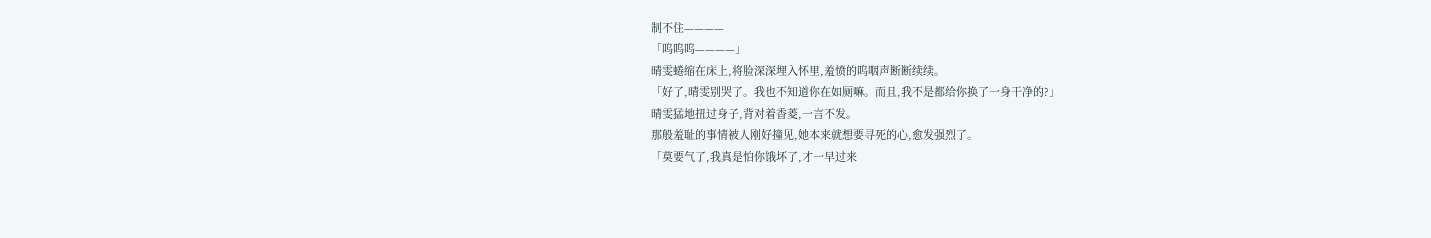制不住————
「呜呜呜————」
晴雯蜷缩在床上,将脸深深埋入怀里,羞愤的呜咽声断断续续。
「好了,晴雯别哭了。我也不知道你在如厕嘛。而且,我不是都给你换了一身干净的?」
晴雯猛地扭过身子,背对着香菱,一言不发。
那般羞耻的事情被人刚好撞见,她本来就想要寻死的心,愈发强烈了。
「莫要气了,我真是怕你饿坏了,才一早过来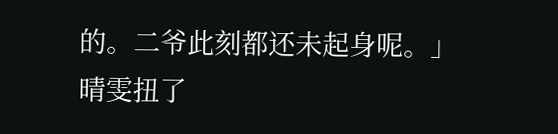的。二爷此刻都还未起身呢。」
晴雯扭了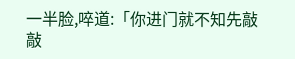一半脸,啐道:「你进门就不知先敲敲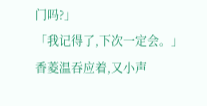门吗?」
「我记得了,下次一定会。」
香菱温吞应着,又小声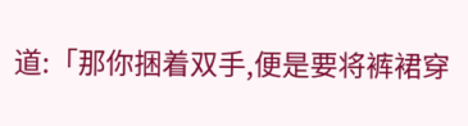道:「那你捆着双手,便是要将裤裙穿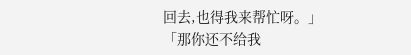回去,也得我来帮忙呀。」
「那你还不给我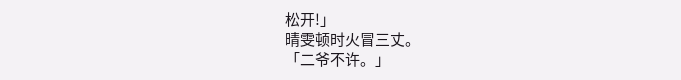松开!」
晴雯顿时火冒三丈。
「二爷不许。」